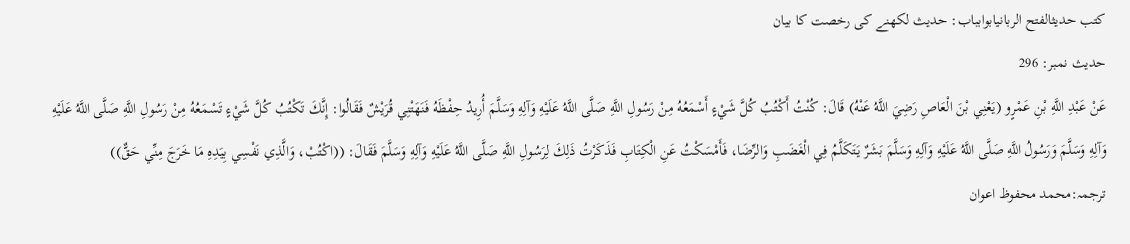کتب حدیثالفتح الربانیابوابباب: حدیث لکھنے کی رخصت کا بیان
حدیث نمبر: 296
عَنْ عَبْدِ اللَّهِ بْنِ عَمْرٍو (يَعْنِي بْنَ الْعَاصِ رَضِيَ اللَّهُ عَنْهُ) قَالَ: كُنْتُ أَكْتُبُ كُلَّ شَيْءٍ أَسْمَعُهُ مِنْ رَسُولِ اللَّهِ صَلَّى اللَّهُ عَلَيْهِ وَآلِهِ وَسَلَّمَ أُرِيدُ حِفْظَهُ فَنَهَتْنِي قُرَيْشٌ فَقَالُوا: إِنَّكَ تَكْتُبُ كُلَّ شَيْءٍ تَسْمَعُهُ مِنْ رَسُولِ اللَّهِ صَلَّى اللَّهُ عَلَيْهِ وَآلِهِ وَسَلَّمَ وَرَسُولُ اللَّهِ صَلَّى اللَّهُ عَلَيْهِ وَآلِهِ وَسَلَّمَ بَشَرٌ يَتَكَلَّمُ فِي الْغَضَبِ وَالرِّضَا، فَأَمْسَكْتُ عَنِ الْكِتَابِ فَذَكَرْتُ ذَلِكَ لِرَسُولِ اللَّهِ صَلَّى اللَّهُ عَلَيْهِ وَآلِهِ وَسَلَّمَ فَقَالَ: ((اكْتُبْ، وَالَّذِي نَفْسِي بِيَدِهِ مَا خَرَجَ مِنِّي حَقٌّ))
ترجمہ:محمد محفوظ اعوان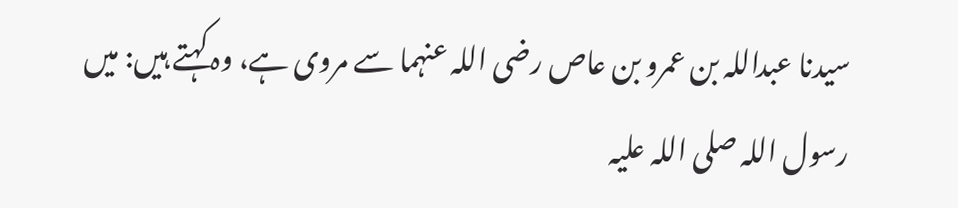سیدنا عبداللہ بن عمرو بن عاص رضی اللہ عنہما سے مروی ہے، وہ کہتے ہیں: میں رسول اللہ صلی اللہ علیہ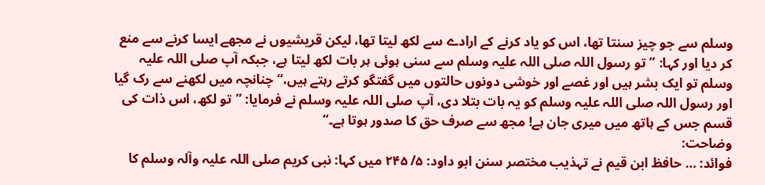وسلم سے جو چیز سنتا تھا، اس کو یاد کرنے کے ارادے سے لکھ لیتا تھا، لیکن قریشیوں نے مجھے ایسا کرنے سے منع کر دیا اور کہا: ”تو رسول اللہ صلی اللہ علیہ وسلم سے سنی ہوئی ہر بات لکھ لیتا ہے، جبکہ آپ صلی اللہ علیہ وسلم تو ایک بشر ہیں اور غصے اور خوشی دونوں حالتوں میں گفتگو کرتے رہتے ہیں،“ چنانچہ میں لکھنے سے رک گیا اور رسول اللہ صلی اللہ علیہ وسلم کو یہ بات بتلا دی، آپ صلی اللہ علیہ وسلم نے فرمایا: ”تو لکھ، اس ذات کی قسم جس کے ہاتھ میں میری جان ہے! مجھ سے صرف حق کا صدور ہوتا ہے۔“
وضاحت:
فوائد: … حافظ ابن قیم نے تہذیب مختصر سنن ابو داود: ۵/ ۲۴۵ میں کہا: نبی کریم صلی اللہ علیہ وآلہ وسلم کا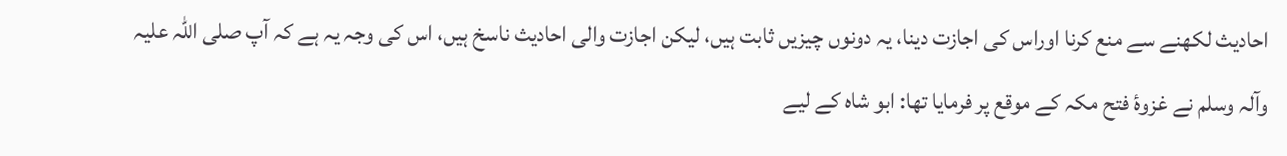احادیث لکھنے سے منع کرنا اوراس کی اجازت دینا، یہ دونوں چیزیں ثابت ہیں، لیکن اجازت والی احادیث ناسخ ہیں، اس کی وجہ یہ ہے کہ آپ صلی اللہ علیہ وآلہ وسلم نے غزوۂ فتح مکہ کے موقع پر فرمایا تھا: ابو شاہ کے لیے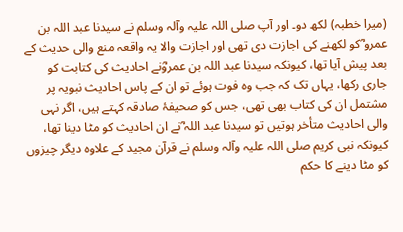(میرا خطبہ) لکھ دو۔ اور آپ صلی اللہ علیہ وآلہ وسلم نے سیدنا عبد اللہ بن عمرو ؓکو لکھنے کی اجازت دی تھی اور اجازت والا یہ واقعہ منع والی حدیث کے بعد پیش آیا تھا، کیونکہ سیدنا عبد اللہ بن عمروؓنے احادیث کی کتابت کو جاری رکھا، یہاں تک کہ جب وہ فوت ہوئے تو ان کے پاس احادیث نبویہ پر مشتمل ان کی کتاب بھی تھی، جس کو صحیفۂ صادقہ کہتے ہیں، اگر نہی والی احادیث متأخر ہوتیں تو سیدنا عبد اللہ ؓنے ان احادیث کو مٹا دینا تھا، کیونکہ نبی کریم صلی اللہ علیہ وآلہ وسلم نے قرآن مجید کے علاوہ دیگر چیزوں کو مٹا دینے کا حکم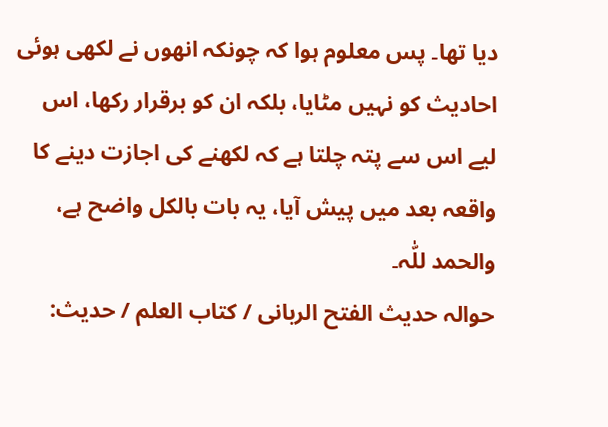دیا تھا۔ پس معلوم ہوا کہ چونکہ انھوں نے لکھی ہوئی احادیث کو نہیں مٹایا، بلکہ ان کو برقرار رکھا، اس لیے اس سے پتہ چلتا ہے کہ لکھنے کی اجازت دینے کا واقعہ بعد میں پیش آیا، یہ بات بالکل واضح ہے، والحمد للّٰہ۔
حوالہ حدیث الفتح الربانی / كتاب العلم / حدیث: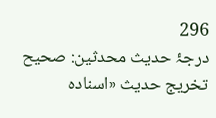296
درجۂ حدیث محدثین: صحیح
تخریج حدیث «اسناده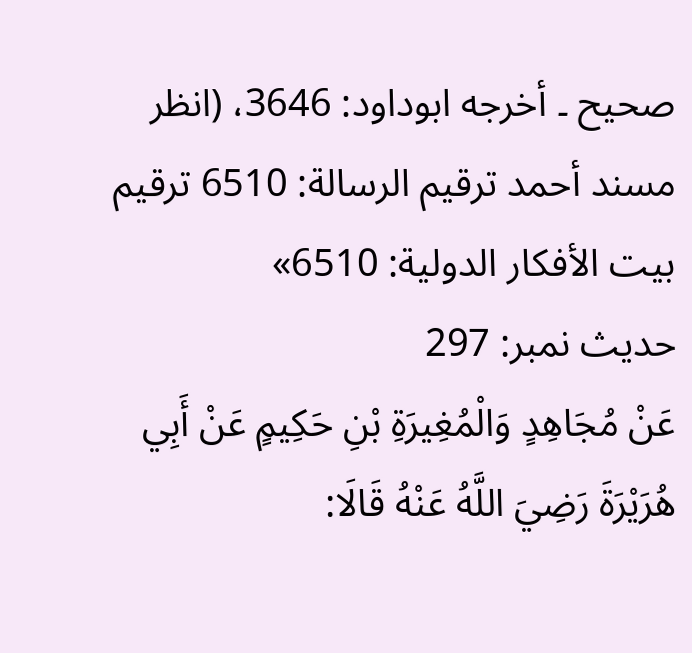صحيح ۔ أخرجه ابوداود: 3646، (انظر مسند أحمد ترقيم الرسالة: 6510 ترقیم بيت الأفكار الدولية: 6510»
حدیث نمبر: 297
عَنْ مُجَاهِدٍ وَالْمُغِيرَةِ بْنِ حَكِيمٍ عَنْ أَبِي هُرَيْرَةَ رَضِيَ اللَّهُ عَنْهُ قَالَا: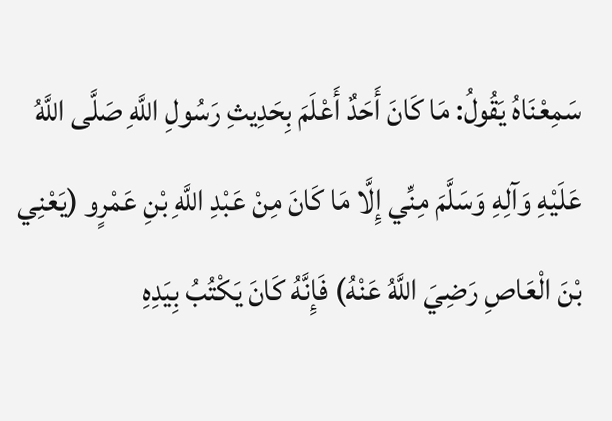سَمِعْنَاهُ يَقُولُ: مَا كَانَ أَحَدٌ أَعْلَمَ بِحَدِيثِ رَسُولِ اللَّهِ صَلَّى اللَّهُ عَلَيْهِ وَآلِهِ وَسَلَّمَ مِنِّي إِلَّا مَا كَانَ مِنْ عَبْدِ اللَّهِ بْنِ عَمْرٍو (يَعْنِي بْنَ الْعَاصِ رَضِيَ اللَّهُ عَنْهُ) فَإِنَّهُ كَانَ يَكْتُبُ بِيَدِهِ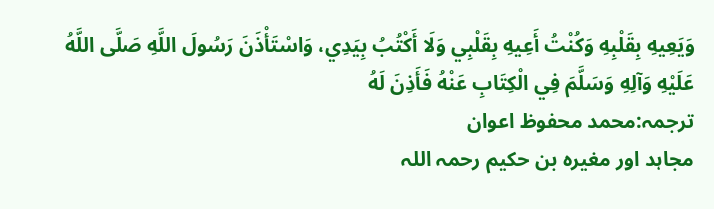وَيَعِيهِ بِقَلْبِهِ وَكُنْتُ أَعِيهِ بِقَلْبِي وَلَا أَكْتُبُ بِيَدِي، وَاسْتَأْذَنَ رَسُولَ اللَّهِ صَلَّى اللَّهُ عَلَيْهِ وَآلِهِ وَسَلَّمَ فِي الْكِتَابِ عَنْهُ فَأَذِنَ لَهُ
ترجمہ:محمد محفوظ اعوان
مجاہد اور مغیرہ بن حکیم رحمہ اللہ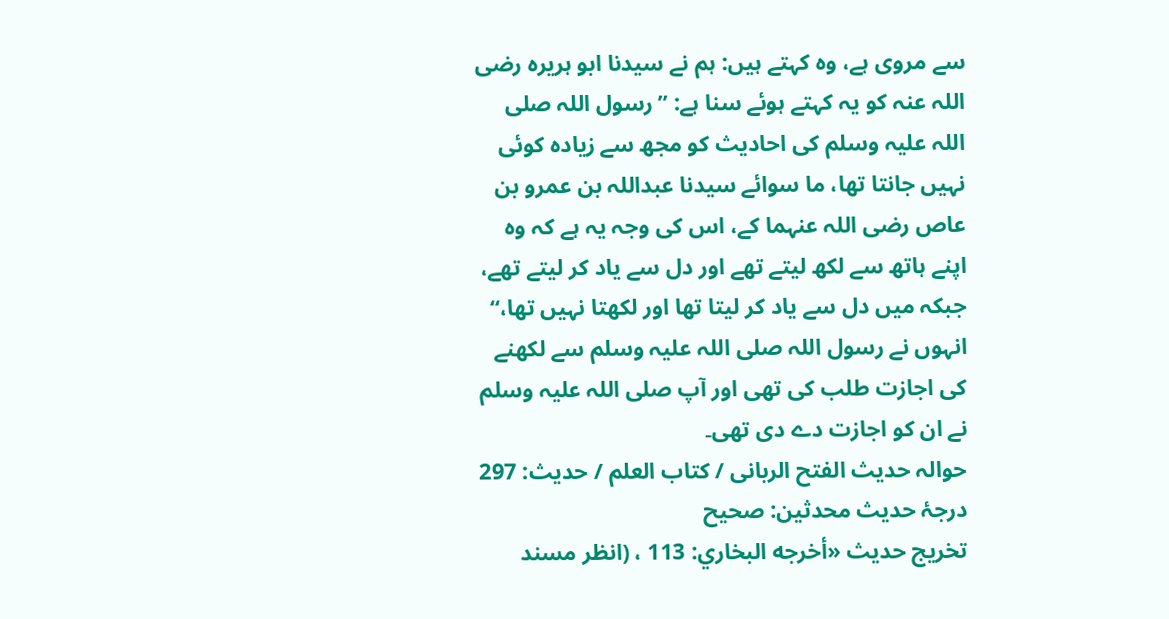سے مروی ہے، وہ کہتے ہیں: ہم نے سیدنا ابو ہریرہ رضی اللہ عنہ کو یہ کہتے ہوئے سنا ہے: ”رسول اللہ صلی اللہ علیہ وسلم کی احادیث کو مجھ سے زیادہ کوئی نہیں جانتا تھا، ما سوائے سیدنا عبداللہ بن عمرو بن عاص رضی اللہ عنہما کے، اس کی وجہ یہ ہے کہ وہ اپنے ہاتھ سے لکھ لیتے تھے اور دل سے یاد کر لیتے تھے، جبکہ میں دل سے یاد کر لیتا تھا اور لکھتا نہیں تھا،“ انہوں نے رسول اللہ صلی اللہ علیہ وسلم سے لکھنے کی اجازت طلب کی تھی اور آپ صلی اللہ علیہ وسلم نے ان کو اجازت دے دی تھی۔
حوالہ حدیث الفتح الربانی / كتاب العلم / حدیث: 297
درجۂ حدیث محدثین: صحیح
تخریج حدیث «أخرجه البخاري: 113 ، (انظر مسند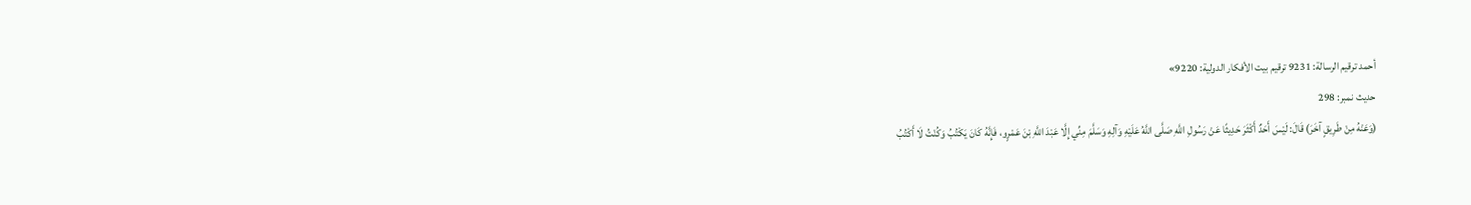أحمد ترقيم الرسالة: 9231 ترقیم بيت الأفكار الدولية: 9220»
حدیث نمبر: 298
(وَعَنْهُ مِنْ طَرِيقٍ آخَرَ) قَالَ: لَيْسَ أَحَدٌ أَكْثَرَ حَدِيثًا عَنْ رَسُولِ اللَّهِ صَلَّى اللَّهُ عَلَيْهِ وَآلِهِ وَسَلَّمَ مِنِّي إِلَّا عَبْدَ اللَّهِ بْنَ عَمْرٍو، فَإِنَّهُ كَانَ يَكْتُبُ وَكُنْتُ لَا أَكْتُبُ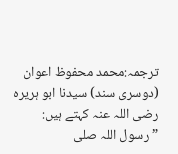ترجمہ:محمد محفوظ اعوان
(دوسری سند) سیدنا ابو ہریرہ رضی اللہ عنہ کہتے ہیں: ”رسول اللہ صلی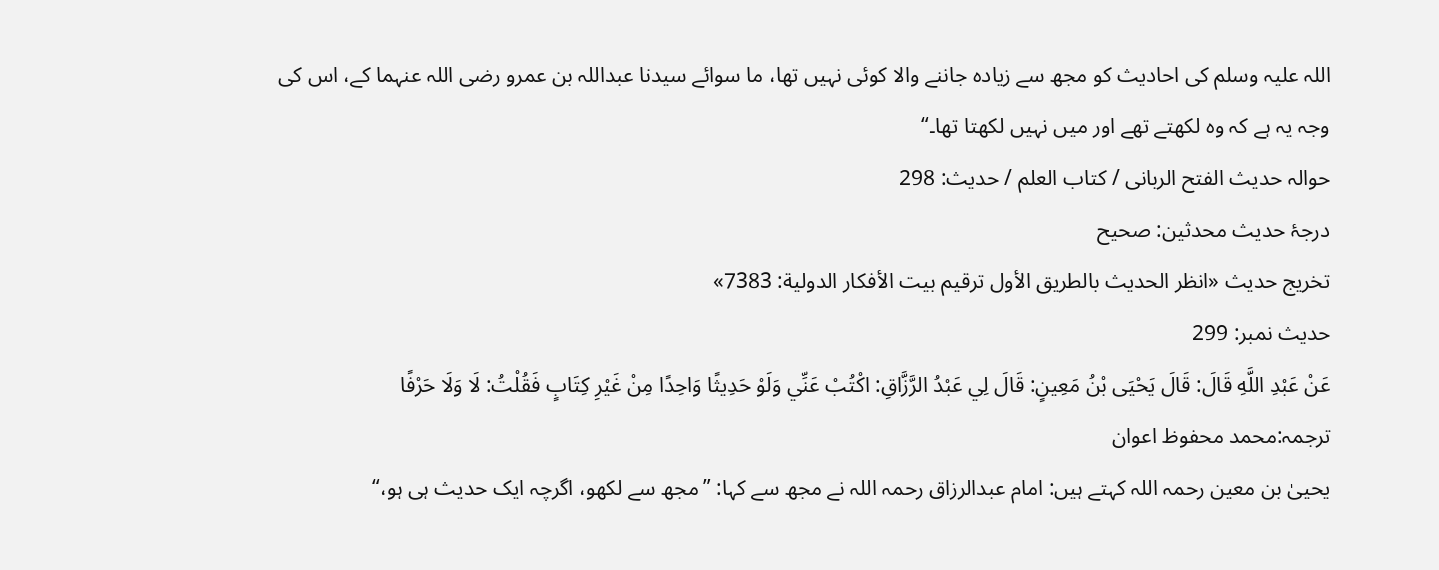اللہ علیہ وسلم کی احادیث کو مجھ سے زیادہ جاننے والا کوئی نہیں تھا، ما سوائے سیدنا عبداللہ بن عمرو رضی اللہ عنہما کے، اس کی وجہ یہ ہے کہ وہ لکھتے تھے اور میں نہیں لکھتا تھا۔“
حوالہ حدیث الفتح الربانی / كتاب العلم / حدیث: 298
درجۂ حدیث محدثین: صحیح
تخریج حدیث «انظر الحديث بالطريق الأول ترقیم بيت الأفكار الدولية: 7383»
حدیث نمبر: 299
عَنْ عَبْدِ اللَّهِ قَالَ: قَالَ يَحْيَى بْنُ مَعِينٍ: قَالَ لِي عَبْدُ الرَّزَّاقِ: اكْتُبْ عَنِّي وَلَوْ حَدِيثًا وَاحِدًا مِنْ غَيْرِ كِتَابٍ فَقُلْتُ: لَا وَلَا حَرْفًا
ترجمہ:محمد محفوظ اعوان
یحییٰ بن معین رحمہ اللہ کہتے ہیں: امام عبدالرزاق رحمہ اللہ نے مجھ سے کہا: ”مجھ سے لکھو، اگرچہ ایک حدیث ہی ہو،“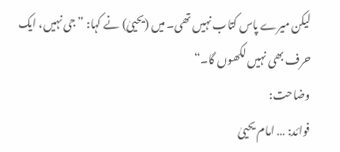لیکن میرے پاس کتاب نہیں تھی۔ میں (یحییٰ) نے کہا: ”جی نہیں، ایک حرف بھی نہیں لکھوں گا۔“
وضاحت:
فوائد: … امام یحییٰ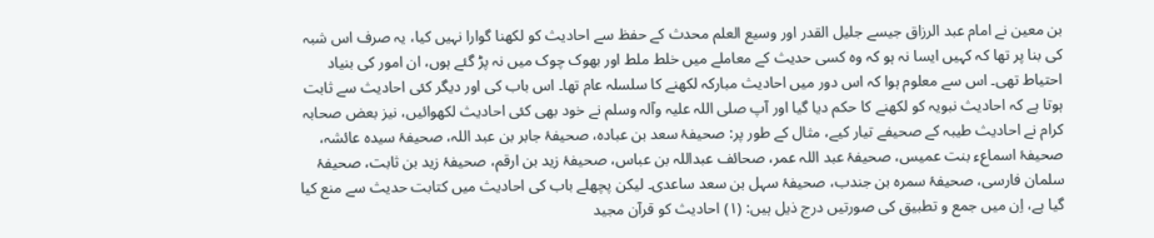بن معین نے امام عبد الرزاق جیسے جلیل القدر اور وسیع العلم محدث کے حفظ سے احادیث کو لکھنا گوارا نہیں کیا، یہ صرف اس شبہ کی بنا پر تھا کہ کہیں ایسا نہ ہو کہ وہ کسی حدیث کے معاملے میں خلط ملط اور بھوک چوک میں نہ پڑ گئے ہوں، ان امور کی بنیاد احتیاط تھی۔ اس سے معلوم ہوا کہ اس دور میں احادیث مبارکہ لکھنے کا سلسلہ عام تھا۔ اس باب کی اور دیگر کئی احادیث سے ثابت ہوتا ہے کہ احادیث نبویہ کو لکھنے کا حکم دیا گیا اور آپ صلی اللہ علیہ وآلہ وسلم نے خود بھی کئی احادیث لکھوائیں، نیز بعض صحابہ کرام نے احادیث طیبہ کے صحیفے تیار کیے، مثال کے طور پر: صحیفۂ سعد بن عبادہ، صحیفۂ جابر بن عبد اللہ، صحیفۂ سیدہ عائشہ، صحیفۂ اسماعء بنت عمیس، صحیفۂ عبد اللہ عمر، صحائف عبداللہ بن عباس، صحیفۂ زید بن ارقم، صحیفۂ زید بن ثابت، صحیفۂ سلمان فارسی، صحیفۂ سمرہ بن جندب، صحیفۂ سہل بن سعد ساعدی۔ لیکن پچھلے باب کی احادیث میں کتابت حدیث سے منع کیا گیا ہے، اِن میں جمع و تطبیق کی صورتیں درج ذیل ہیں: (۱) احادیث کو قرآن مجید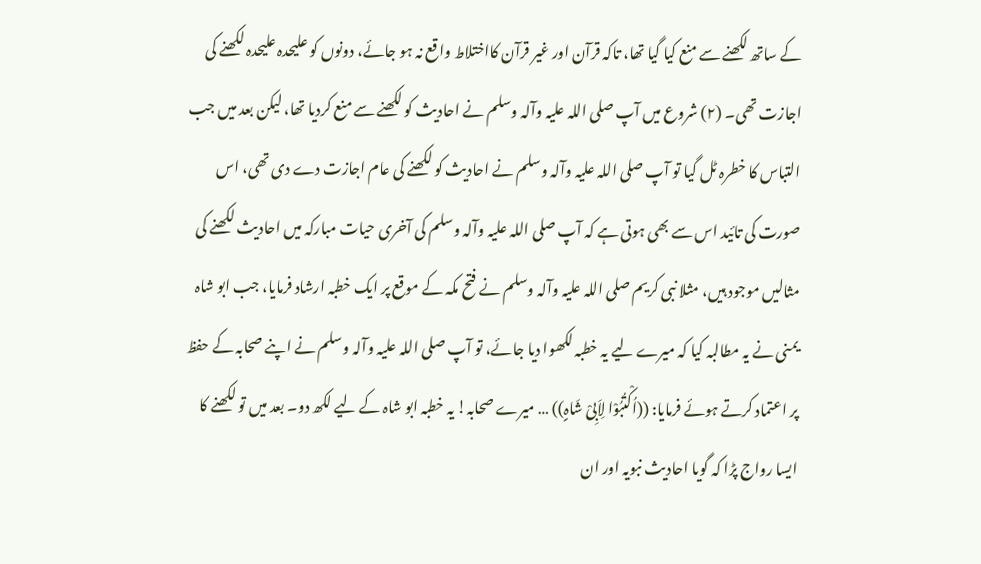کے ساتھ لکھنے سے منع کیا گیا تھا، تاکہ قرآن اور غیر قرآن کااختلاط واقع نہ ہو جائے، دونوں کو علیحدہ علیحدہ لکھنے کی اجازت تھی۔ (۲) شروع میں آپ صلی اللہ علیہ وآلہ وسلم نے احادیث کو لکھنے سے منع کردیا تھا، لیکن بعد میں جب التباس کا خطرہ ٹل گیا تو آپ صلی اللہ علیہ وآلہ وسلم نے احادیث کو لکھنے کی عام اجازت دے دی تھی، اس صورت کی تائید اس سے بھی ہوتی ہے کہ آپ صلی اللہ علیہ وآلہ وسلم کی آخری حیات مبارکہ میں احادیث لکھنے کی مثالیں موجود ہیں، مثلا نبی کریم صلی اللہ علیہ وآلہ وسلم نے فتح مکہ کے موقع پر ایک خطبہ ارشاد فرمایا، جب ابو شاہ یمنی نے یہ مطالبہ کیا کہ میرے لیے یہ خطبہ لکھوا دیا جائے، تو آپ صلی اللہ علیہ وآلہ وسلم نے اپنے صحابہ کے حفظ پر اعتماد کرتے ہوئے فرمایا: ((اُکْتُبُوْا لِاَبِیْ شَاہٍ)) … میرے صحابہ! یہ خطبہ ابو شاہ کے لیے لکھ دو۔ بعد میں تو لکھنے کا ایسا رواج پڑا کہ گویا احادیث نبویہ اور ان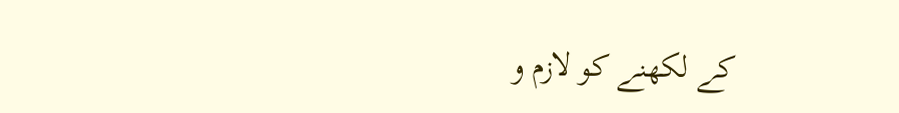کے لکھنے کو لازم و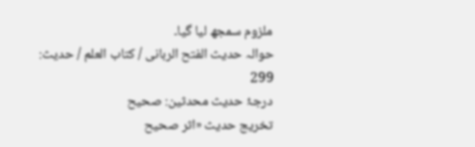ملزوم سمجھ لیا گیا۔
حوالہ حدیث الفتح الربانی / كتاب العلم / حدیث: 299
درجۂ حدیث محدثین: صحیح
تخریج حدیث «اثر صحيح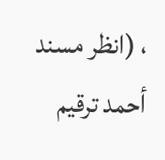، (انظر مسند أحمد ترقيم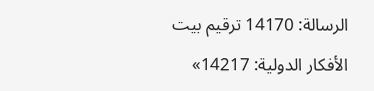الرسالة: 14170 ترقیم بيت الأفكار الدولية: 14217»